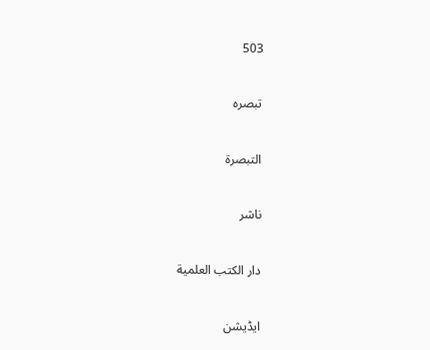503

تبصرہ

التبصرة

ناشر

دار الكتب العلمية

ایڈیشن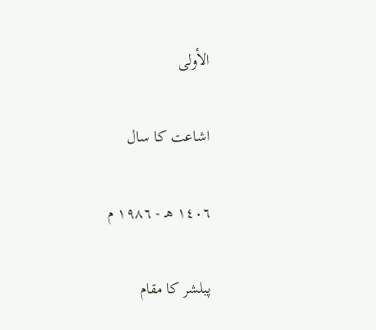الأولى

اشاعت کا سال

١٤٠٦ هـ - ١٩٨٦ م

پبلشر کا مقام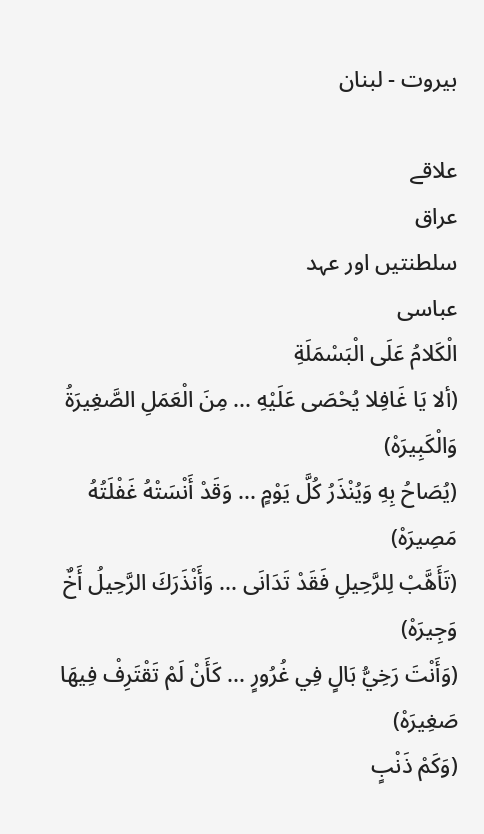بيروت - لبنان

علاقے
عراق
سلطنتیں اور عہد
عباسی
الْكَلامُ عَلَى الْبَسْمَلَةِ
(ألا يَا غَافِلا يُحْصَى عَلَيْهِ ... مِنَ الْعَمَلِ الصَّغِيرَةُ وَالْكَبِيرَهْ)
(يُصَاحُ بِهِ وَيُنْذَرُ كُلَّ يَوْمٍ ... وَقَدْ أَنْسَتْهُ غَفْلَتُهُ مَصِيرَهْ)
(تَأَهَّبْ لِلرَّحِيلِ فَقَدْ تَدَانَى ... وَأَنْذَرَكَ الرَّحِيلُ أَخٌ وَجِيرَهْ)
(وَأَنْتَ رَخِيُّ بَالٍ فِي غُرُورٍ ... كَأَنْ لَمْ تَقْتَرِفْ فِيهَا صَغِيرَهْ)
(وَكَمْ ذَنْبٍ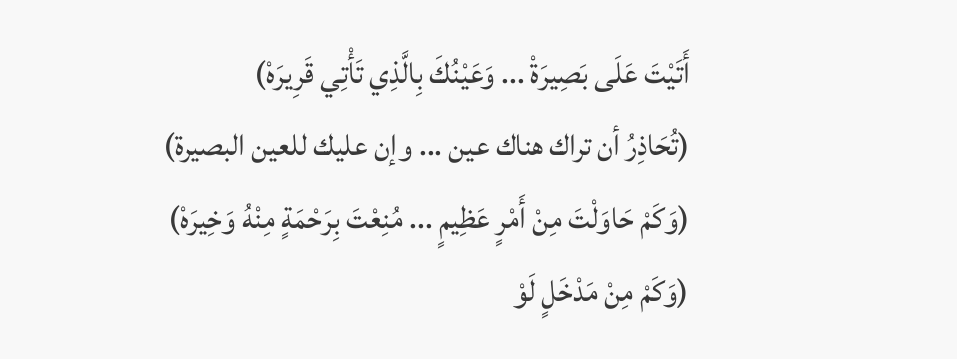أَتَيْتَ عَلَى بَصِيرَةْ ... وَعَيْنُكَ بِالَّذِي تَأْتِي قَرِيرَهْ)
(تُحَاذِرُ أن تراك هناك عين ... وإن عليك للعين البصيرة)
(وَكَمْ حَاوَلْتَ مِنْ أَمْرٍ عَظِيمٍ ... مُنِعْتَ بِرَحْمَةٍ مِنْهُ وَخِيرَهْ)
(وَكَمْ مِنْ مَدْخَلٍ لَوْ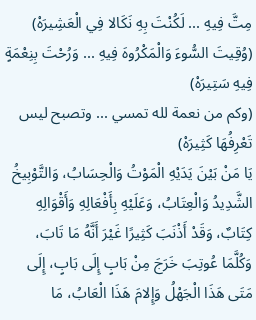مِتَّ فِيهِ ... لَكُنْتَ بِهِ نَكَالا فِي الْعَشِيرَهْ)
(وُقِيتَ السُّوءَ وَالْمَكْرُوهَ فِيهِ ... وَرُحْتَ بِنِعْمَةٍ فِيهِ سَتِيرَهْ)
(وكم من نعمة لله تمسي ... وتصبح ليس تَعْرِفُهَا كَثِيرَهْ)
يَا مَنْ بَيْنَ يَدَيْهِ الْمَوْتُ وَالْحِسَابُ، وَالتَّوْبِيخُ الشَّدِيدُ وَالْعِتَابُ، وَعَلَيْهِ بِأَفْعَالِهِ وَأَقْوَالِهِ كِتَابٌ، وَقَدْ أَذْنَبَ كَثِيرًا غَيْرَ أَنَّهُ مَا تَابَ، وَكُلَّمَا عُوتِبَ خَرَجَ مِنْ بَابٍ إِلَى بَابٍ، إِلَى مَتَى هَذَا الْجَهْلُ وَإِلامَ هَذَا الْعَابُ، مَا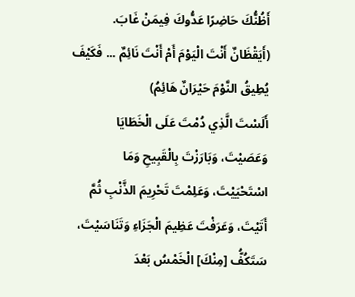أَظُنُّكَ حَاضِرًا عَدُّوكَ فِيمَنْ غَابَ.
(أَيَقْظَانٌ أَنْتَ الْيَوْمَ أَمْ أَنْتَ نَائِمٌ ... فَكَيْفَ يُطِيقُ النَّوْمَ حَيْرَانٌ هَائِمُ)
أَلَسْتَ الَّذِي دُمْتَ عَلَى الْخَطَايَا وَعَصَيْتَ، وَبَارَزْتَ بِالْقَبِيحِ وَمَا اسْتَحْيَيْتَ، وَعَلِمْتَ تَحْرِيمَ الذَّنْبِ ثُمَّ أَتَيْتَ، وَعَرَفْتَ عَظِيمَ الْجَزَاءِ وَتَنَاسَيْتَ، سَتَكُفُّ [مِنْكَ] الْخَمْسُ بَعْدَ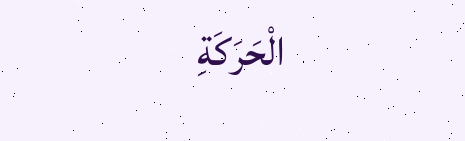الْحَرَكَةِ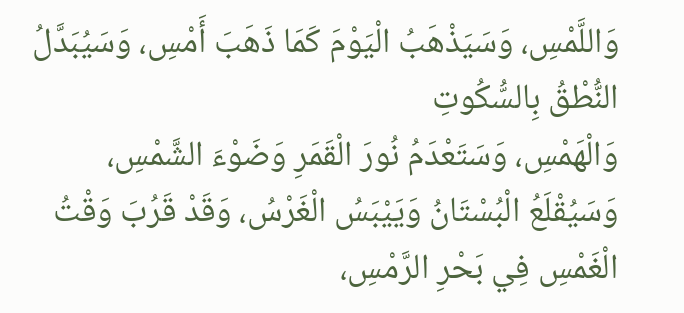وَاللَّمْسِ، وَسَيَذْهَبُ الْيَوْمَ كَمَا ذَهَبَ أَمْسِ، وَسَيُبَدَّلُ النُّطْقُ بِالسُّكُوتِ
وَالْهَمْسِ، وَسَتَعْدَمُ نُورَ الْقَمَرِ وَضَوْءَ الشَّمْسِ، وَسَيُقْلَعُ الْبُسْتَانُ وَيَيْبَسُ الْغَرْسُ، وَقَدْ قَرُبَ وَقْتُ الْغَمْسِ فِي بَحْرِ الرَّمْسِ،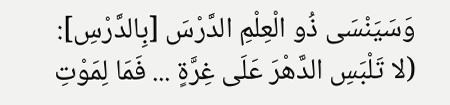وَسَيَنْسَى ذُو الْعِلْمِ الدَّرْسَ [بِالدَّرْسِ]:
(لا تَلْبَسِ الدَّهْرَ عَلَى غِرَّةٍ ... فَمَا لِمَوْتِ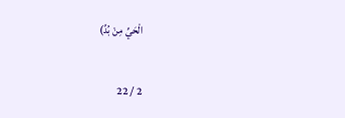الْحَيِّ مِنْ بُدِّ)

2 / 22